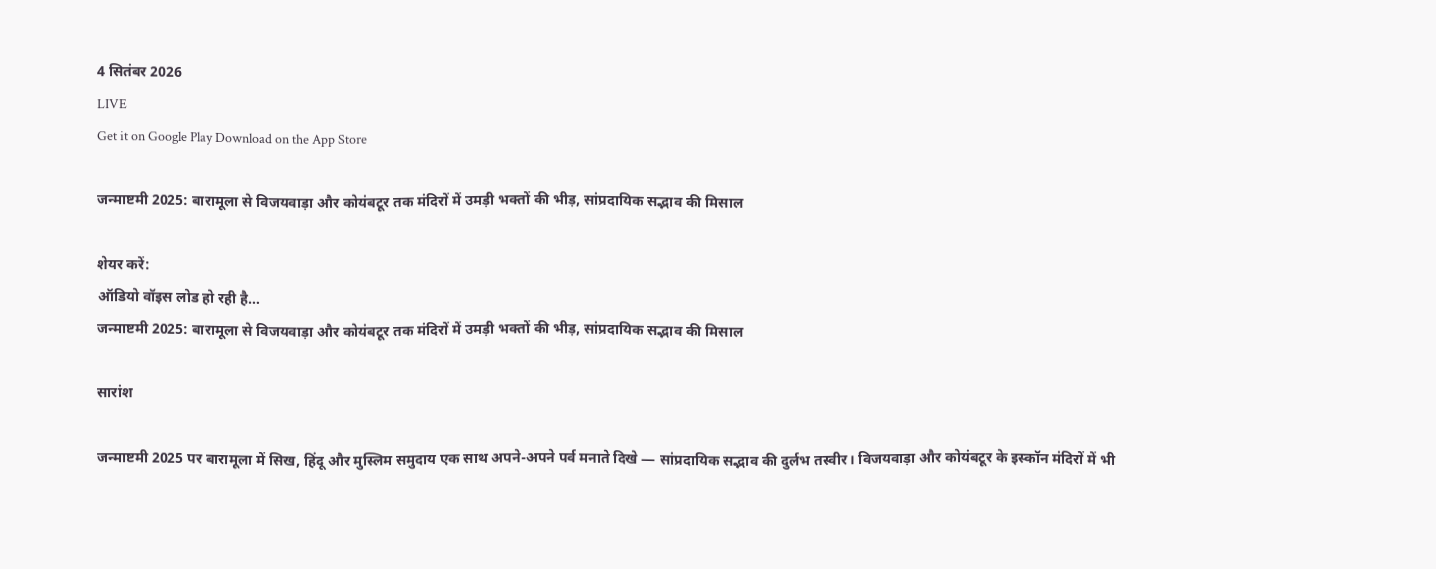4 सितंबर 2026
LIVE
Get it on Google Play Download on the App Store

जन्माष्टमी 2025: बारामूला से विजयवाड़ा और कोयंबटूर तक मंदिरों में उमड़ी भक्तों की भीड़, सांप्रदायिक सद्भाव की मिसाल

शेयर करें:
ऑडियो वॉइस लोड हो रही है…
जन्माष्टमी 2025: बारामूला से विजयवाड़ा और कोयंबटूर तक मंदिरों में उमड़ी भक्तों की भीड़, सांप्रदायिक सद्भाव की मिसाल

सारांश

जन्माष्टमी 2025 पर बारामूला में सिख, हिंदू और मुस्लिम समुदाय एक साथ अपने-अपने पर्व मनाते दिखे — सांप्रदायिक सद्भाव की दुर्लभ तस्वीर। विजयवाड़ा और कोयंबटूर के इस्कॉन मंदिरों में भी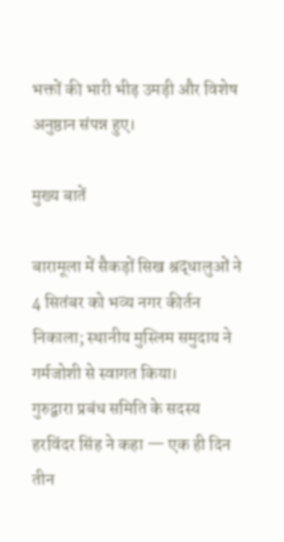भक्तों की भारी भीड़ उमड़ी और विशेष अनुष्ठान संपन्न हुए।

मुख्य बातें

बारामूला में सैकड़ों सिख श्रद्धालुओं ने 4 सितंबर को भव्य नगर कीर्तन निकाला; स्थानीय मुस्लिम समुदाय ने गर्मजोशी से स्वागत किया।
गुरुद्वारा प्रबंध समिति के सदस्य हरविंदर सिंह ने कहा — एक ही दिन तीन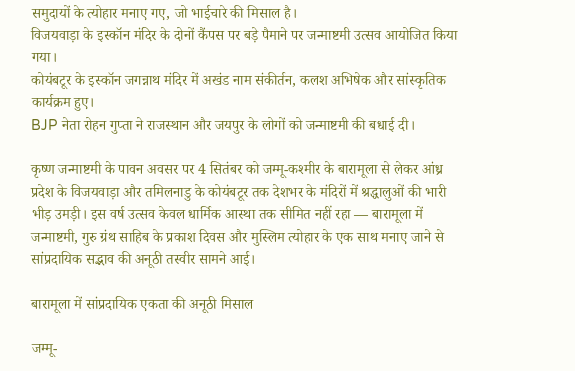समुदायों के त्योहार मनाए गए, जो भाईचारे की मिसाल है।
विजयवाड़ा के इस्कॉन मंदिर के दोनों कैंपस पर बड़े पैमाने पर जन्माष्टमी उत्सव आयोजित किया गया।
कोयंबटूर के इस्कॉन जगन्नाथ मंदिर में अखंड नाम संकीर्तन, कलश अभिषेक और सांस्कृतिक कार्यक्रम हुए।
BJP नेता रोहन गुप्ता ने राजस्थान और जयपुर के लोगों को जन्माष्टमी की बधाई दी।

कृष्ण जन्माष्टमी के पावन अवसर पर 4 सितंबर को जम्मू-कश्मीर के बारामूला से लेकर आंध्र प्रदेश के विजयवाड़ा और तमिलनाडु के कोयंबटूर तक देशभर के मंदिरों में श्रद्धालुओं की भारी भीड़ उमड़ी। इस वर्ष उत्सव केवल धार्मिक आस्था तक सीमित नहीं रहा — बारामूला में जन्माष्टमी, गुरु ग्रंथ साहिब के प्रकाश दिवस और मुस्लिम त्योहार के एक साथ मनाए जाने से सांप्रदायिक सद्भाव की अनूठी तस्वीर सामने आई।

बारामूला में सांप्रदायिक एकता की अनूठी मिसाल

जम्मू-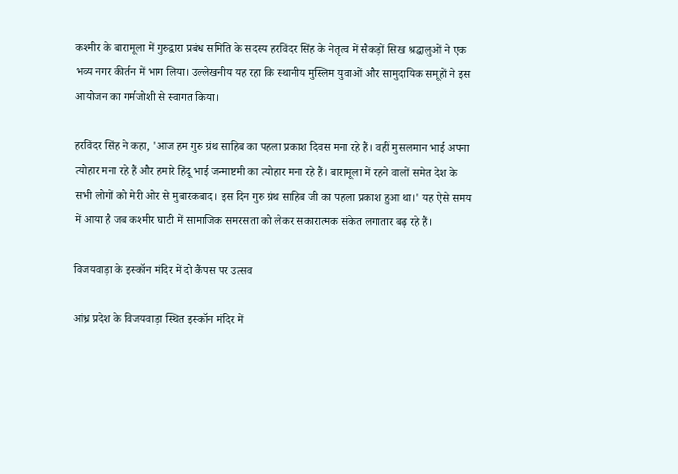कश्मीर के बारामूला में गुरुद्वारा प्रबंध समिति के सदस्य हरविंदर सिंह के नेतृत्व में सैकड़ों सिख श्रद्धालुओं ने एक भव्य नगर कीर्तन में भाग लिया। उल्लेखनीय यह रहा कि स्थानीय मुस्लिम युवाओं और सामुदायिक समूहों ने इस आयोजन का गर्मजोशी से स्वागत किया।

हरविंदर सिंह ने कहा, 'आज हम गुरु ग्रंथ साहिब का पहला प्रकाश दिवस मना रहे हैं। वहीं मुसलमान भाई अपना त्योहार मना रहे हैं और हमारे हिंदू भाई जन्माष्टमी का त्योहार मना रहे हैं। बारामूला में रहने वालों समेत देश के सभी लोगों को मेरी ओर से मुबारकबाद। इस दिन गुरु ग्रंथ साहिब जी का पहला प्रकाश हुआ था।' यह ऐसे समय में आया है जब कश्मीर घाटी में सामाजिक समरसता को लेकर सकारात्मक संकेत लगातार बढ़ रहे हैं।

विजयवाड़ा के इस्कॉन मंदिर में दो कैंपस पर उत्सव

आंध्र प्रदेश के विजयवाड़ा स्थित इस्कॉन मंदिर में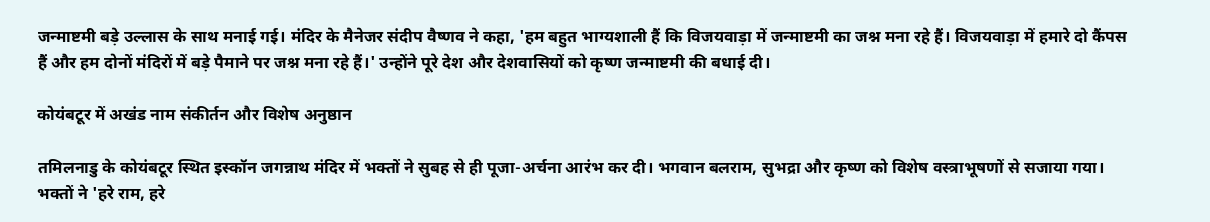जन्माष्टमी बड़े उल्लास के साथ मनाई गई। मंदिर के मैनेजर संदीप वैष्णव ने कहा, 'हम बहुत भाग्यशाली हैं कि विजयवाड़ा में जन्माष्टमी का जश्न मना रहे हैं। विजयवाड़ा में हमारे दो कैंपस हैं और हम दोनों मंदिरों में बड़े पैमाने पर जश्न मना रहे हैं।' उन्होंने पूरे देश और देशवासियों को कृष्ण जन्माष्टमी की बधाई दी।

कोयंबटूर में अखंड नाम संकीर्तन और विशेष अनुष्ठान

तमिलनाडु के कोयंबटूर स्थित इस्कॉन जगन्नाथ मंदिर में भक्तों ने सुबह से ही पूजा-अर्चना आरंभ कर दी। भगवान बलराम, सुभद्रा और कृष्ण को विशेष वस्त्राभूषणों से सजाया गया। भक्तों ने 'हरे राम, हरे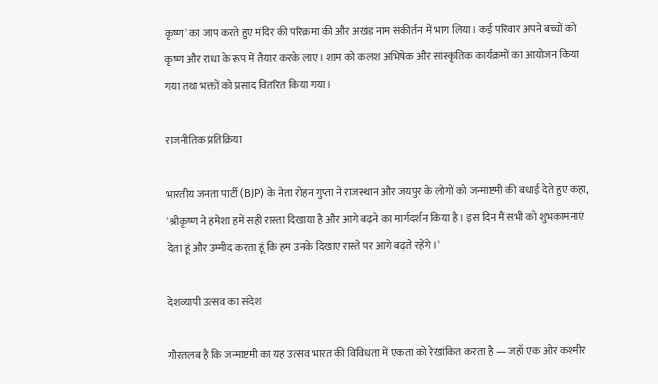कृष्ण' का जाप करते हुए मंदिर की परिक्रमा की और अखंड नाम संकीर्तन में भाग लिया। कई परिवार अपने बच्चों को कृष्ण और राधा के रूप में तैयार करके लाए। शाम को कलश अभिषेक और सांस्कृतिक कार्यक्रमों का आयोजन किया गया तथा भक्तों को प्रसाद वितरित किया गया।

राजनीतिक प्रतिक्रिया

भारतीय जनता पार्टी (BJP) के नेता रोहन गुप्ता ने राजस्थान और जयपुर के लोगों को जन्माष्टमी की बधाई देते हुए कहा, 'श्रीकृष्ण ने हमेशा हमें सही रास्ता दिखाया है और आगे बढ़ने का मार्गदर्शन किया है। इस दिन मैं सभी को शुभकामनाएं देता हूं और उम्मीद करता हूं कि हम उनके दिखाए रास्ते पर आगे बढ़ते रहेंगे।'

देशव्यापी उत्सव का संदेश

गौरतलब है कि जन्माष्टमी का यह उत्सव भारत की विविधता में एकता को रेखांकित करता है — जहाँ एक ओर कश्मीर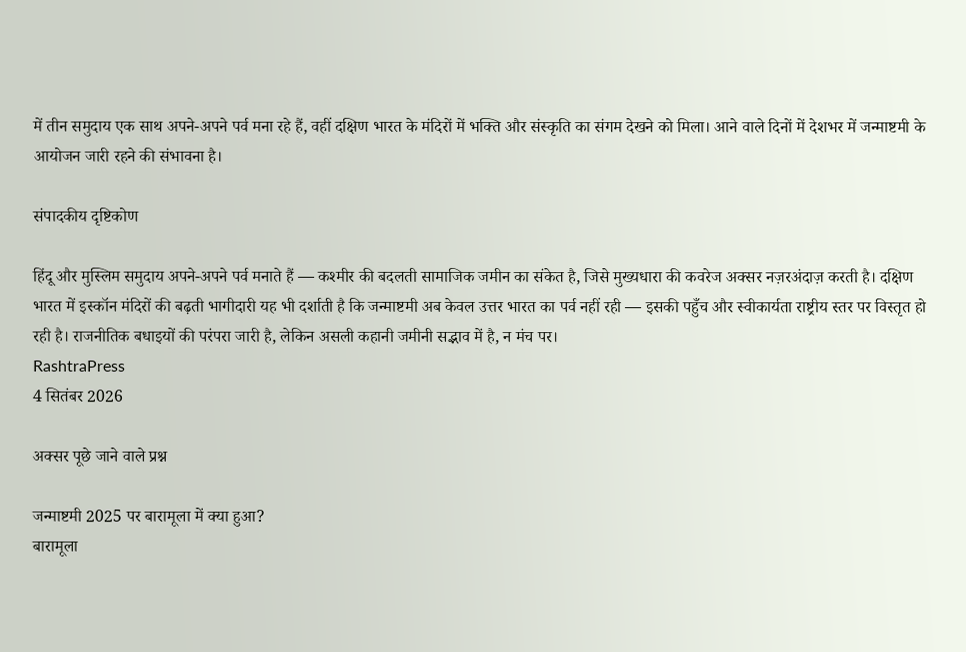में तीन समुदाय एक साथ अपने-अपने पर्व मना रहे हैं, वहीं दक्षिण भारत के मंदिरों में भक्ति और संस्कृति का संगम देखने को मिला। आने वाले दिनों में देशभर में जन्माष्टमी के आयोजन जारी रहने की संभावना है।

संपादकीय दृष्टिकोण

हिंदू और मुस्लिम समुदाय अपने-अपने पर्व मनाते हैं — कश्मीर की बदलती सामाजिक जमीन का संकेत है, जिसे मुख्यधारा की कवरेज अक्सर नज़रअंदाज़ करती है। दक्षिण भारत में इस्कॉन मंदिरों की बढ़ती भागीदारी यह भी दर्शाती है कि जन्माष्टमी अब केवल उत्तर भारत का पर्व नहीं रही — इसकी पहुँच और स्वीकार्यता राष्ट्रीय स्तर पर विस्तृत हो रही है। राजनीतिक बधाइयों की परंपरा जारी है, लेकिन असली कहानी जमीनी सद्भाव में है, न मंच पर।
RashtraPress
4 सितंबर 2026

अक्सर पूछे जाने वाले प्रश्न

जन्माष्टमी 2025 पर बारामूला में क्या हुआ?
बारामूला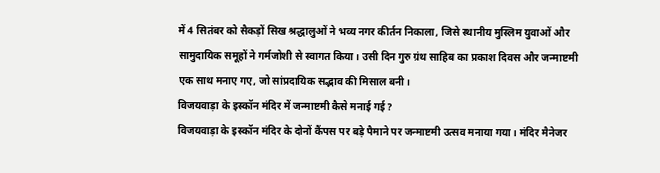में 4 सितंबर को सैकड़ों सिख श्रद्धालुओं ने भव्य नगर कीर्तन निकाला, जिसे स्थानीय मुस्लिम युवाओं और सामुदायिक समूहों ने गर्मजोशी से स्वागत किया। उसी दिन गुरु ग्रंथ साहिब का प्रकाश दिवस और जन्माष्टमी एक साथ मनाए गए, जो सांप्रदायिक सद्भाव की मिसाल बनी।
विजयवाड़ा के इस्कॉन मंदिर में जन्माष्टमी कैसे मनाई गई?
विजयवाड़ा के इस्कॉन मंदिर के दोनों कैंपस पर बड़े पैमाने पर जन्माष्टमी उत्सव मनाया गया। मंदिर मैनेजर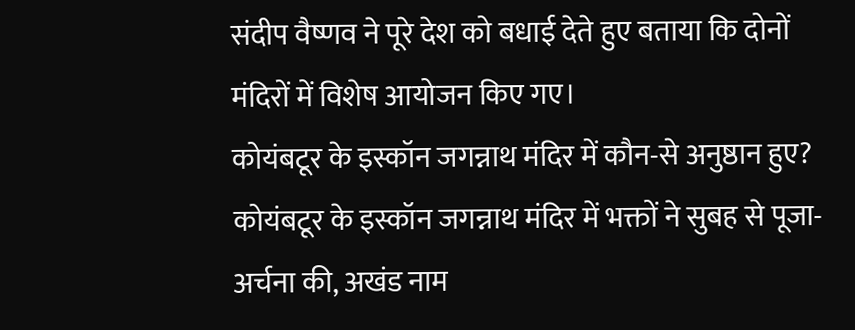संदीप वैष्णव ने पूरे देश को बधाई देते हुए बताया कि दोनों मंदिरों में विशेष आयोजन किए गए।
कोयंबटूर के इस्कॉन जगन्नाथ मंदिर में कौन-से अनुष्ठान हुए?
कोयंबटूर के इस्कॉन जगन्नाथ मंदिर में भक्तों ने सुबह से पूजा-अर्चना की, अखंड नाम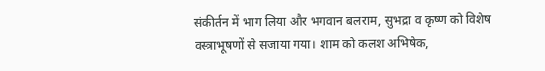संकीर्तन में भाग लिया और भगवान बलराम, सुभद्रा व कृष्ण को विशेष वस्त्राभूषणों से सजाया गया। शाम को कलश अभिषेक,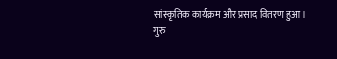सांस्कृतिक कार्यक्रम और प्रसाद वितरण हुआ।
गुरु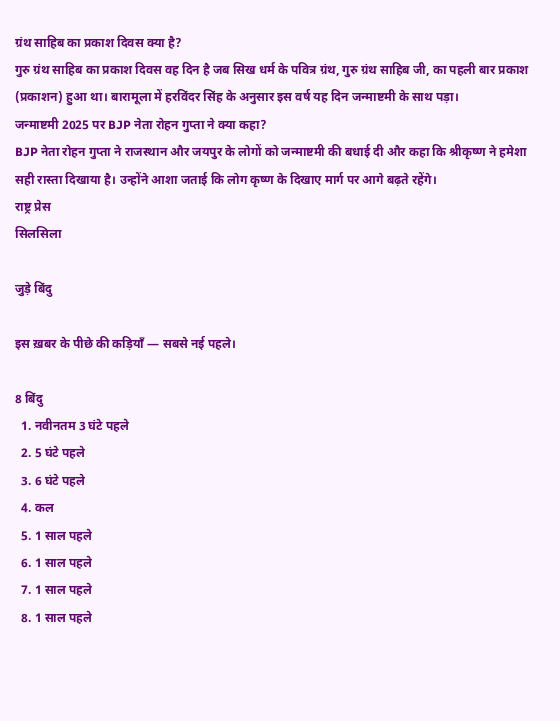ग्रंथ साहिब का प्रकाश दिवस क्या है?
गुरु ग्रंथ साहिब का प्रकाश दिवस वह दिन है जब सिख धर्म के पवित्र ग्रंथ, गुरु ग्रंथ साहिब जी, का पहली बार प्रकाश (प्रकाशन) हुआ था। बारामूला में हरविंदर सिंह के अनुसार इस वर्ष यह दिन जन्माष्टमी के साथ पड़ा।
जन्माष्टमी 2025 पर BJP नेता रोहन गुप्ता ने क्या कहा?
BJP नेता रोहन गुप्ता ने राजस्थान और जयपुर के लोगों को जन्माष्टमी की बधाई दी और कहा कि श्रीकृष्ण ने हमेशा सही रास्ता दिखाया है। उन्होंने आशा जताई कि लोग कृष्ण के दिखाए मार्ग पर आगे बढ़ते रहेंगे।
राष्ट्र प्रेस
सिलसिला

जुड़े बिंदु

इस ख़बर के पीछे की कड़ियाँ — सबसे नई पहले।

8 बिंदु
  1. नवीनतम 3 घंटे पहले
  2. 5 घंटे पहले
  3. 6 घंटे पहले
  4. कल
  5. 1 साल पहले
  6. 1 साल पहले
  7. 1 साल पहले
  8. 1 साल पहले